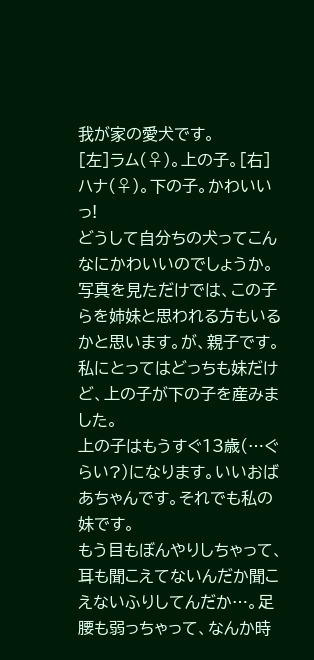我が家の愛犬です。
[左]ラム(♀)。上の子。[右]ハナ(♀)。下の子。かわいいっ!
どうして自分ちの犬ってこんなにかわいいのでしょうか。
写真を見ただけでは、この子らを姉妹と思われる方もいるかと思います。が、親子です。私にとってはどっちも妹だけど、上の子が下の子を産みました。
上の子はもうすぐ13歳(…ぐらい?)になります。いいおばあちゃんです。それでも私の妹です。
もう目もぼんやりしちゃって、耳も聞こえてないんだか聞こえないふりしてんだか…。足腰も弱っちゃって、なんか時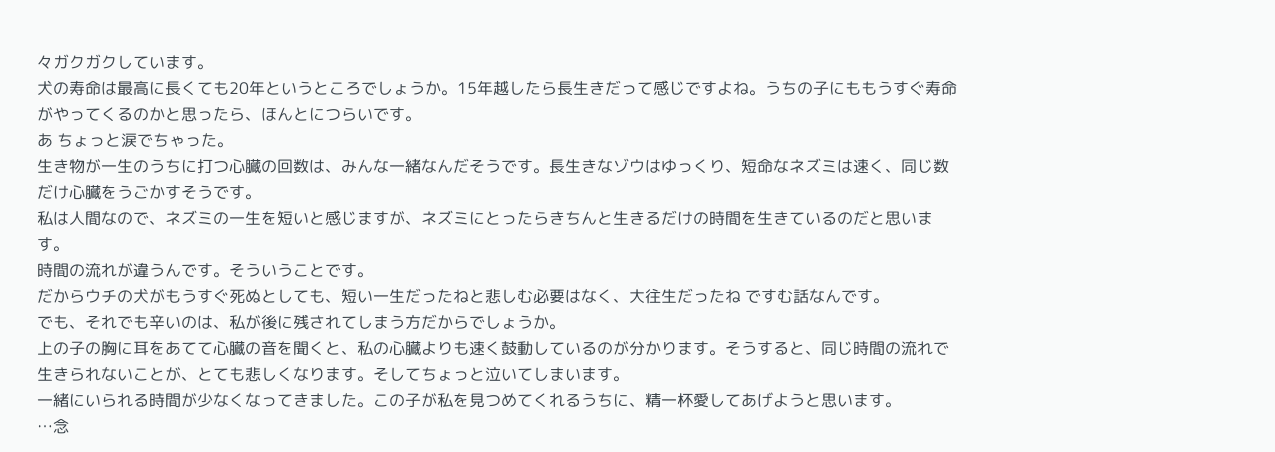々ガクガクしています。
犬の寿命は最高に長くても20年というところでしょうか。15年越したら長生きだって感じですよね。うちの子にももうすぐ寿命がやってくるのかと思ったら、ほんとにつらいです。
あ ちょっと涙でちゃった。
生き物が一生のうちに打つ心臓の回数は、みんな一緒なんだそうです。長生きなゾウはゆっくり、短命なネズミは速く、同じ数だけ心臓をうごかすそうです。
私は人間なので、ネズミの一生を短いと感じますが、ネズミにとったらきちんと生きるだけの時間を生きているのだと思います。
時間の流れが違うんです。そういうことです。
だからウチの犬がもうすぐ死ぬとしても、短い一生だったねと悲しむ必要はなく、大往生だったね ですむ話なんです。
でも、それでも辛いのは、私が後に残されてしまう方だからでしょうか。
上の子の胸に耳をあてて心臓の音を聞くと、私の心臓よりも速く鼓動しているのが分かります。そうすると、同じ時間の流れで生きられないことが、とても悲しくなります。そしてちょっと泣いてしまいます。
一緒にいられる時間が少なくなってきました。この子が私を見つめてくれるうちに、精一杯愛してあげようと思います。
…念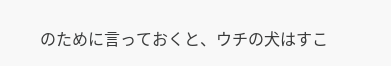のために言っておくと、ウチの犬はすこ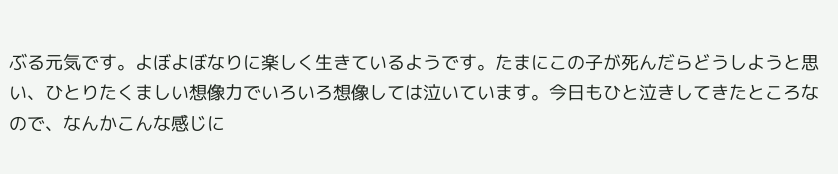ぶる元気です。よぼよぼなりに楽しく生きているようです。たまにこの子が死んだらどうしようと思い、ひとりたくましい想像力でいろいろ想像しては泣いています。今日もひと泣きしてきたところなので、なんかこんな感じに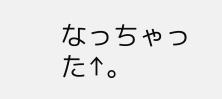なっちゃった↑。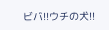ビバ!!ウチの犬!!